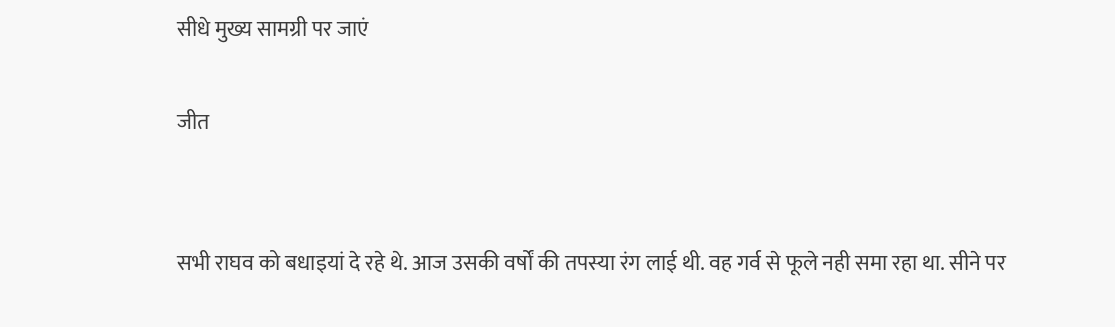सीधे मुख्य सामग्री पर जाएं

जीत


सभी राघव को बधाइयां दे रहे थे. आज उसकी वर्षों की तपस्या रंग लाई थी. वह गर्व से फूले नही समा रहा था. सीने पर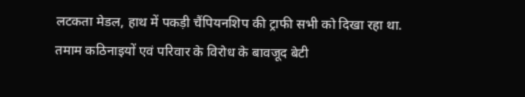लटकता मेडल, हाथ में पकड़ी चैंपियनशिप की ट्राफी सभी को दिखा रहा था.
तमाम कठिनाइयों एवं परिवार के विरोध के बावजूद बेटी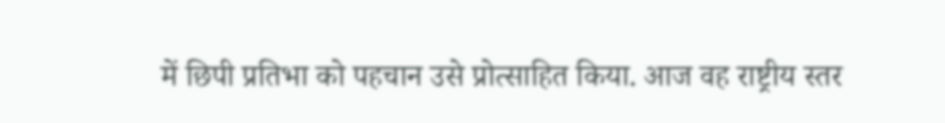में छिपी प्रतिभा को पहचान उसे प्रोत्साहित किया. आज वह राष्ट्रीय स्तर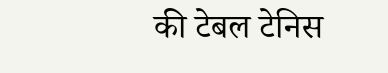की टेबल टेनिस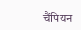चैंपियन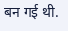बन गई थी.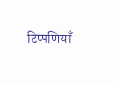टिप्पणियाँ